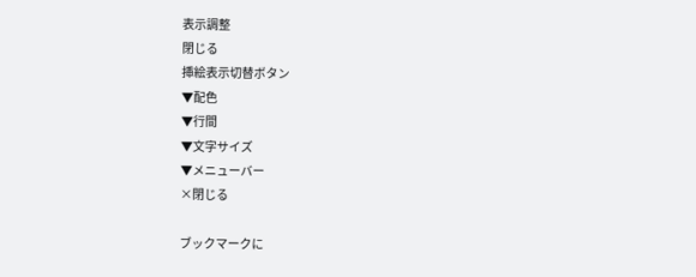表示調整
閉じる
挿絵表示切替ボタン
▼配色
▼行間
▼文字サイズ
▼メニューバー
×閉じる

ブックマークに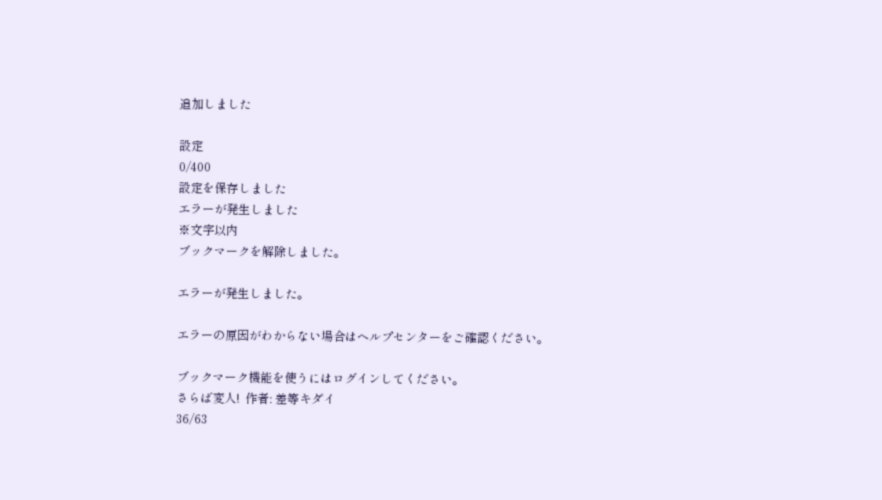追加しました

設定
0/400
設定を保存しました
エラーが発生しました
※文字以内
ブックマークを解除しました。

エラーが発生しました。

エラーの原因がわからない場合はヘルプセンターをご確認ください。

ブックマーク機能を使うにはログインしてください。
さらば変人!  作者: 差等キダイ
36/63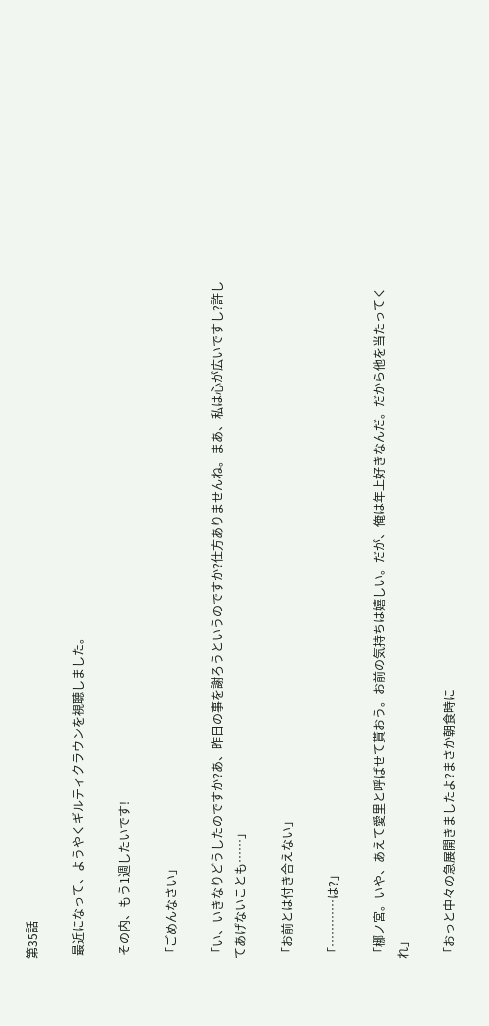第35話

 最近になって、ようやくギルティクラウンを視聴しました。

 その内、もう1週したいです!

「ごめんなさい」

「い、いきなりどうしたのですか?あ、昨日の事を謝ろうというのですか?仕方ありませんね。まあ、私は心が広いですし?許してあげないことも……」

「お前とは付き合えない」

「…………は?」

「梛ノ宮。いや、あえて愛里と呼ばせて貰おう。お前の気持ちは嬉しい。だが、俺は年上好きなんだ。だから他を当たってくれ」

「おっと中々の急展開きましたよ?まさか朝食時に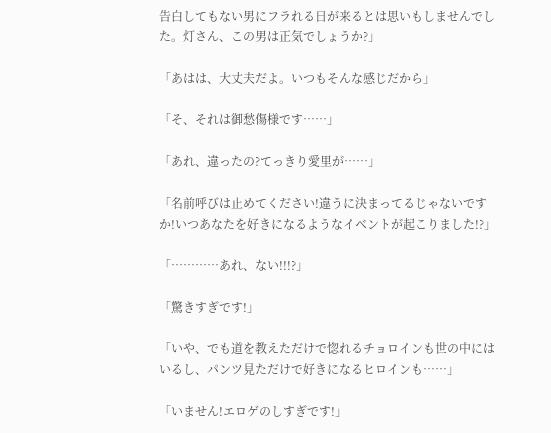告白してもない男にフラれる日が来るとは思いもしませんでした。灯さん、この男は正気でしょうか?」

「あはは、大丈夫だよ。いつもそんな感じだから」

「そ、それは御愁傷様です……」

「あれ、違ったの?てっきり愛里が……」

「名前呼びは止めてください!違うに決まってるじゃないですか!いつあなたを好きになるようなイベントが起こりました!?」

「…………あれ、ない!!!?」

「驚きすぎです!」

「いや、でも道を教えただけで惚れるチョロインも世の中にはいるし、パンツ見ただけで好きになるヒロインも……」

「いません!エロゲのしすぎです!」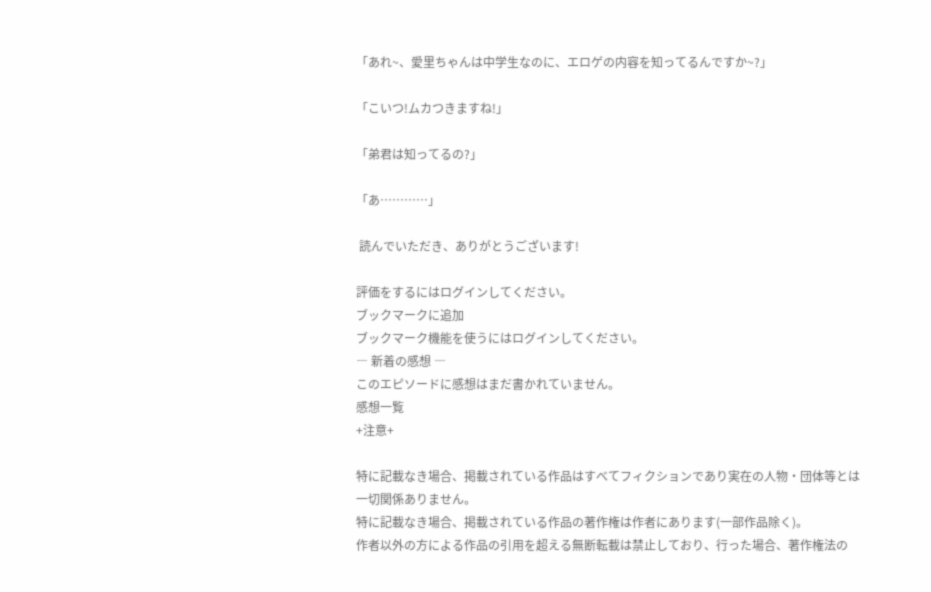「あれ~、愛里ちゃんは中学生なのに、エロゲの内容を知ってるんですか~?」

「こいつ!ムカつきますね!」

「弟君は知ってるの?」

「あ…………」

 読んでいただき、ありがとうございます!

評価をするにはログインしてください。
ブックマークに追加
ブックマーク機能を使うにはログインしてください。
― 新着の感想 ―
このエピソードに感想はまだ書かれていません。
感想一覧
+注意+

特に記載なき場合、掲載されている作品はすべてフィクションであり実在の人物・団体等とは一切関係ありません。
特に記載なき場合、掲載されている作品の著作権は作者にあります(一部作品除く)。
作者以外の方による作品の引用を超える無断転載は禁止しており、行った場合、著作権法の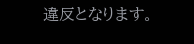違反となります。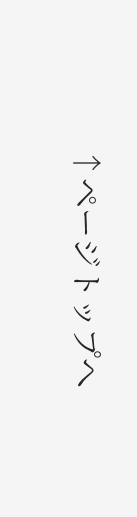↑ページトップへ